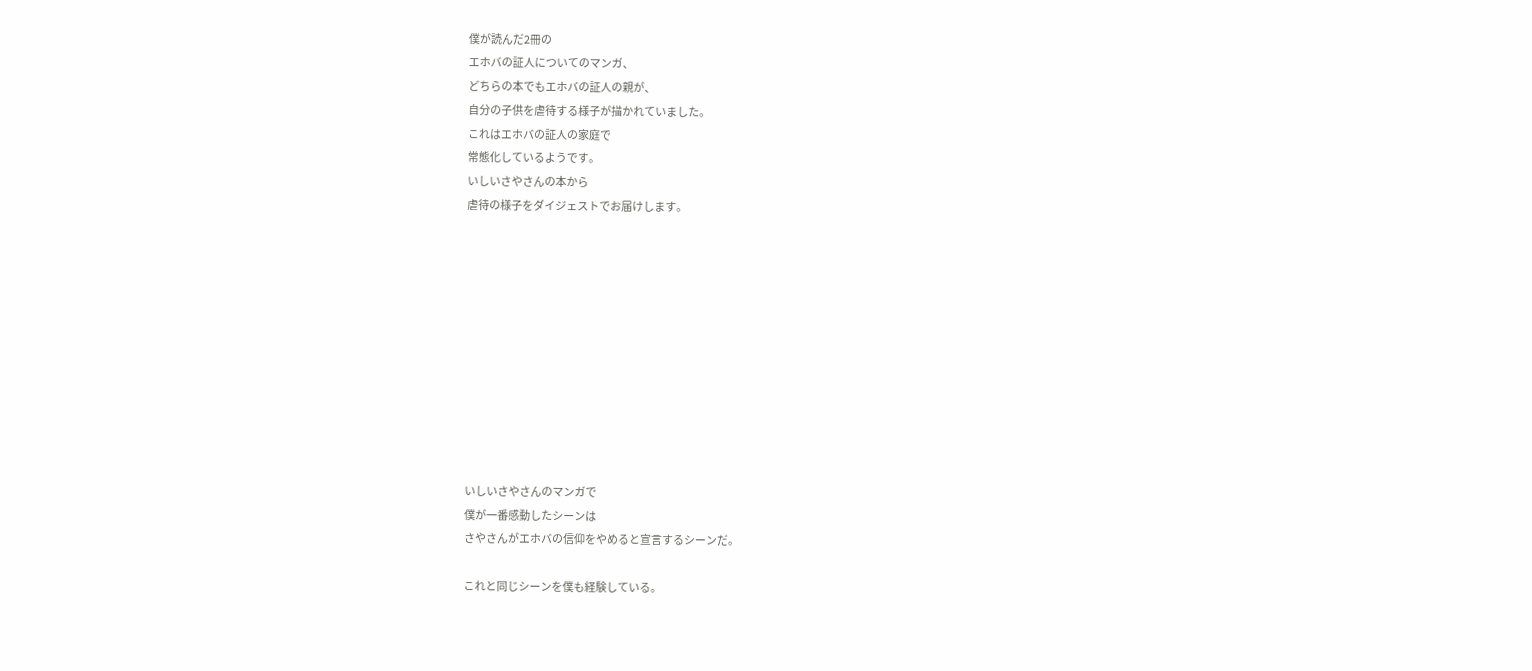僕が読んだ2冊の
エホバの証人についてのマンガ、
どちらの本でもエホバの証人の親が、
自分の子供を虐待する様子が描かれていました。
これはエホバの証人の家庭で
常態化しているようです。
いしいさやさんの本から
虐待の様子をダイジェストでお届けします。











いしいさやさんのマンガで
僕が一番感動したシーンは
さやさんがエホバの信仰をやめると宣言するシーンだ。

これと同じシーンを僕も経験している。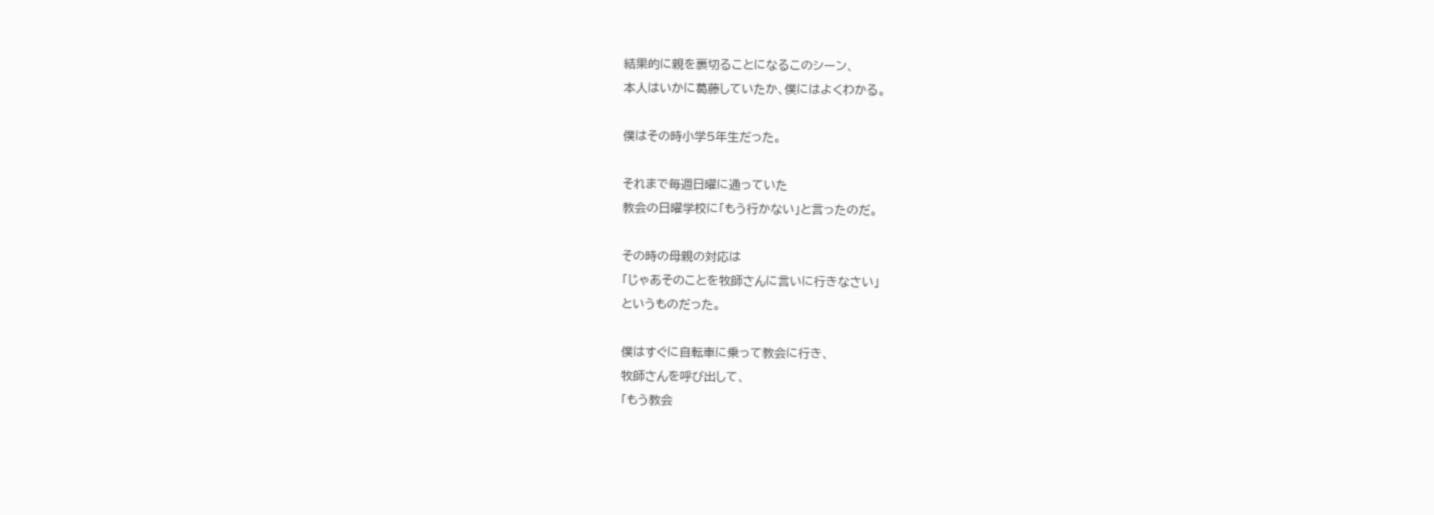結果的に親を裏切ることになるこのシーン、
本人はいかに葛藤していたか、僕にはよくわかる。

僕はその時小学5年生だった。

それまで毎週日曜に通っていた
教会の日曜学校に「もう行かない」と言ったのだ。

その時の母親の対応は
「じゃあそのことを牧師さんに言いに行きなさい」
というものだった。

僕はすぐに自転車に乗って教会に行き、
牧師さんを呼び出して、
「もう教会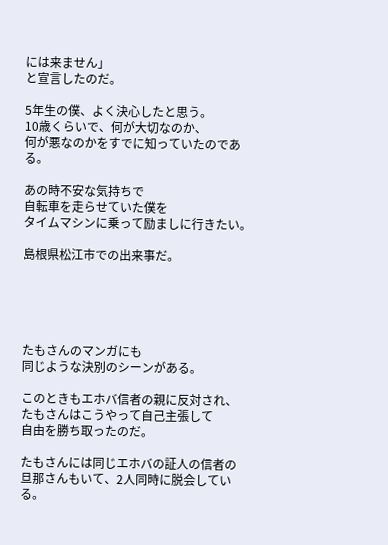には来ません」
と宣言したのだ。

5年生の僕、よく決心したと思う。
10歳くらいで、何が大切なのか、
何が悪なのかをすでに知っていたのである。

あの時不安な気持ちで
自転車を走らせていた僕を
タイムマシンに乗って励ましに行きたい。

島根県松江市での出来事だ。





たもさんのマンガにも
同じような決別のシーンがある。

このときもエホバ信者の親に反対され、
たもさんはこうやって自己主張して
自由を勝ち取ったのだ。

たもさんには同じエホバの証人の信者の
旦那さんもいて、2人同時に脱会している。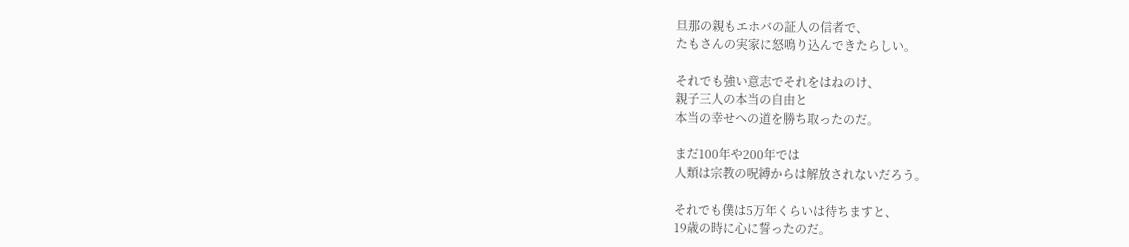旦那の親もエホバの証人の信者で、
たもさんの実家に怒鳴り込んできたらしい。

それでも強い意志でそれをはねのけ、
親子三人の本当の自由と
本当の幸せへの道を勝ち取ったのだ。

まだ100年や200年では
人類は宗教の呪縛からは解放されないだろう。

それでも僕は5万年くらいは待ちますと、
19歳の時に心に誓ったのだ。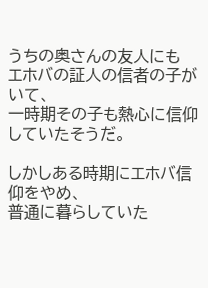うちの奥さんの友人にも
エホバの証人の信者の子がいて、
一時期その子も熱心に信仰していたそうだ。

しかしある時期にエホバ信仰をやめ、
普通に暮らしていた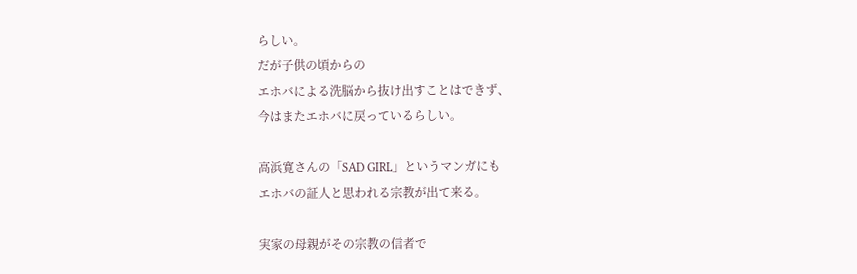らしい。
だが子供の頃からの
エホバによる洗脳から抜け出すことはできず、
今はまたエホバに戻っているらしい。

高浜寛さんの「SAD GIRL」というマンガにも
エホバの証人と思われる宗教が出て来る。

実家の母親がその宗教の信者で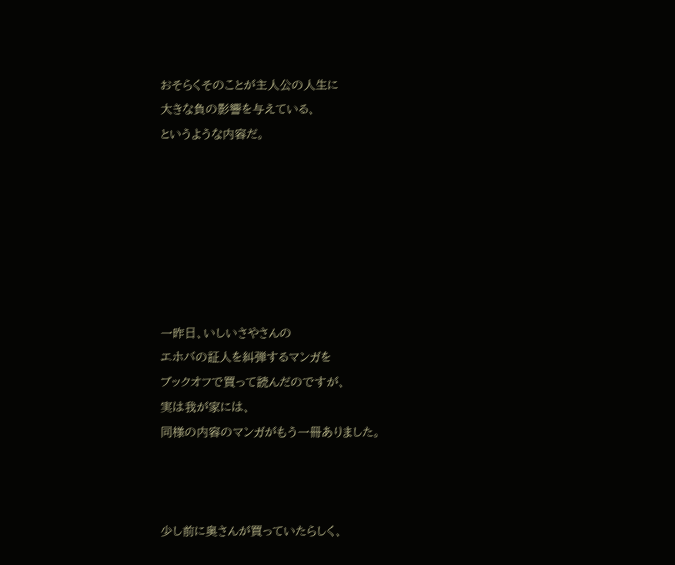おそらくそのことが主人公の人生に
大きな負の影響を与えている、
というような内容だ。







一昨日、いしいさやさんの
エホバの証人を糾弾するマンガを
ブックオフで買って読んだのですが、
実は我が家には、
同様の内容のマンガがもう一冊ありました。



少し前に奥さんが買っていたらしく、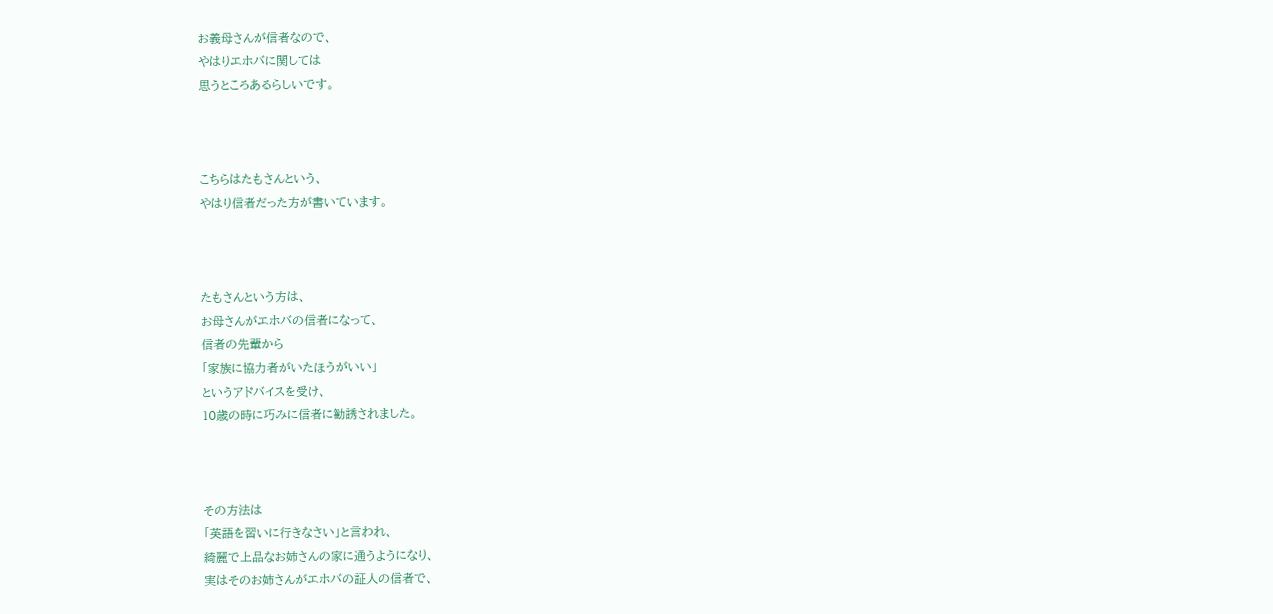お義母さんが信者なので、
やはりエホバに関しては
思うところあるらしいです。



こちらはたもさんという、
やはり信者だった方が書いています。



たもさんという方は、
お母さんがエホバの信者になって、
信者の先輩から
「家族に協力者がいたほうがいい」
というアドバイスを受け、
10歳の時に巧みに信者に勧誘されました。



その方法は
「英語を習いに行きなさい」と言われ、
綺麗で上品なお姉さんの家に通うようになり、
実はそのお姉さんがエホバの証人の信者で、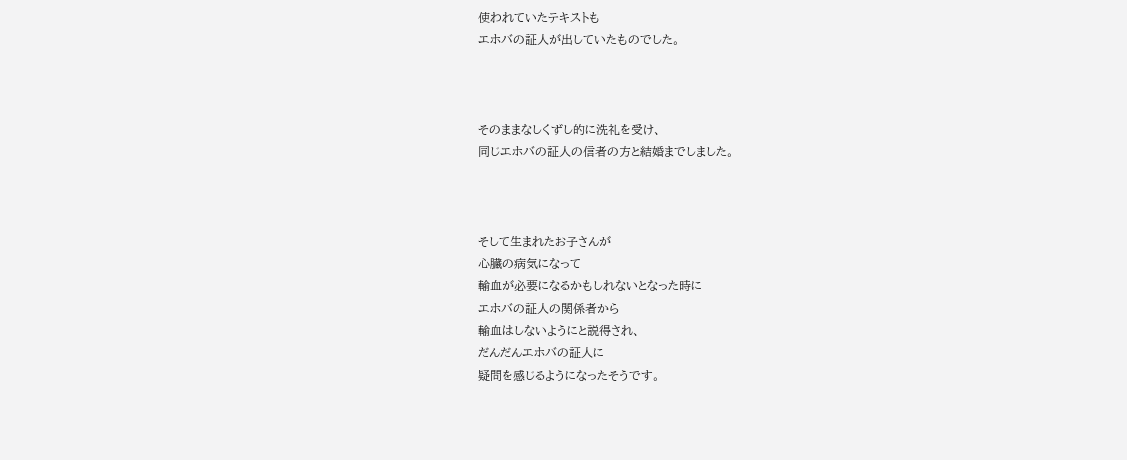使われていたテキストも
エホバの証人が出していたものでした。



そのままなしくずし的に洗礼を受け、
同じエホバの証人の信者の方と結婚までしました。



そして生まれたお子さんが
心臓の病気になって
輸血が必要になるかもしれないとなった時に
エホバの証人の関係者から
輸血はしないようにと説得され、
だんだんエホバの証人に
疑問を感じるようになったそうです。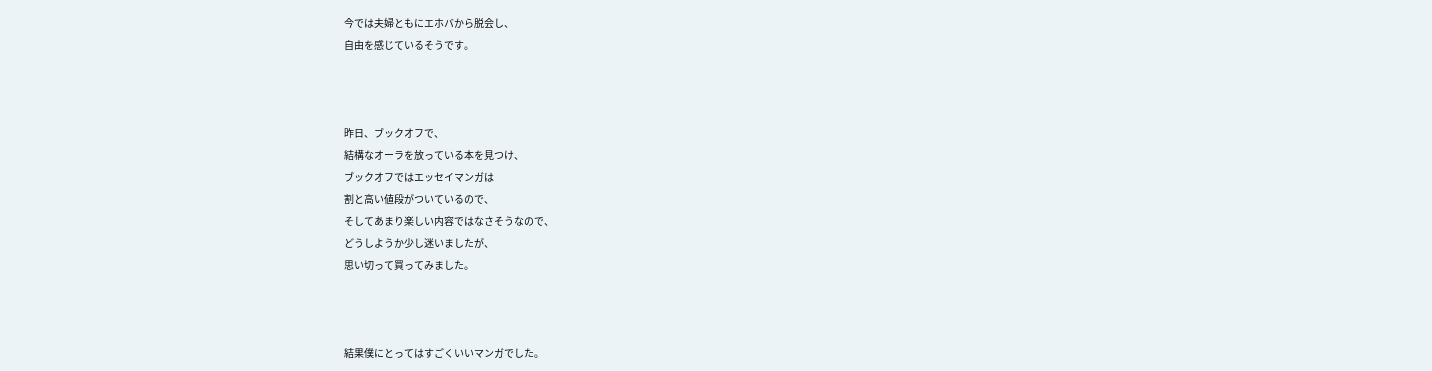今では夫婦ともにエホバから脱会し、
自由を感じているそうです。



昨日、ブックオフで、
結構なオーラを放っている本を見つけ、
ブックオフではエッセイマンガは
割と高い値段がついているので、
そしてあまり楽しい内容ではなさそうなので、
どうしようか少し迷いましたが、
思い切って買ってみました。



結果僕にとってはすごくいいマンガでした。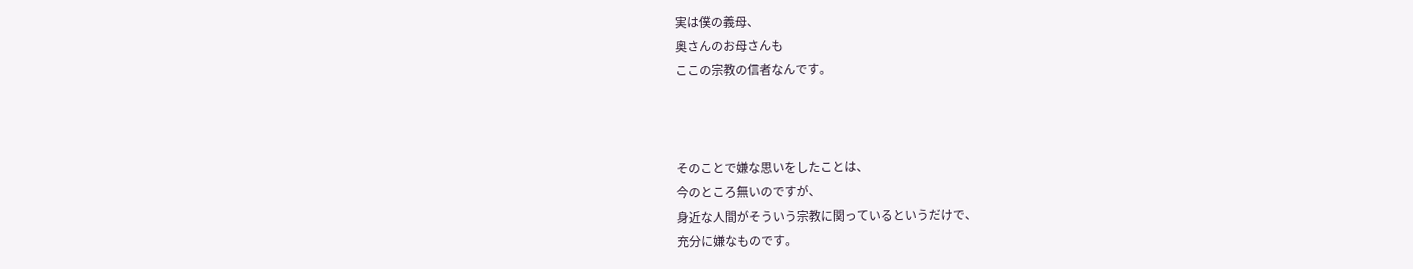実は僕の義母、
奥さんのお母さんも
ここの宗教の信者なんです。



そのことで嫌な思いをしたことは、
今のところ無いのですが、
身近な人間がそういう宗教に関っているというだけで、
充分に嫌なものです。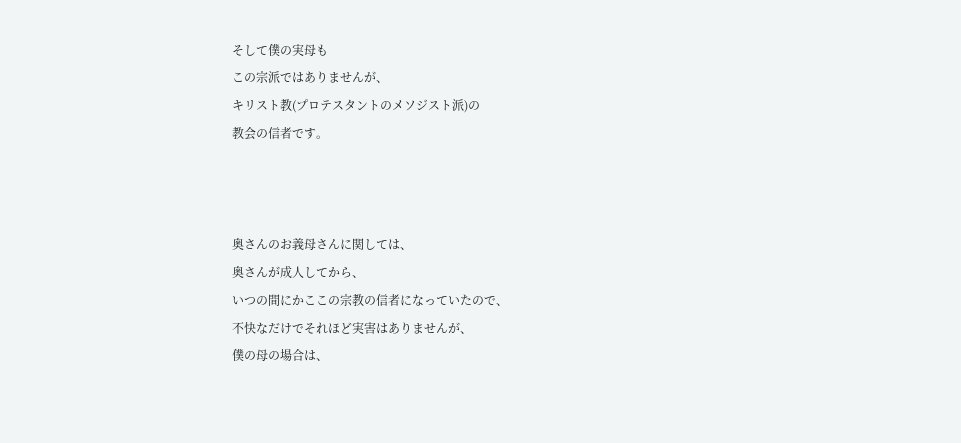そして僕の実母も
この宗派ではありませんが、
キリスト教(プロテスタントのメソジスト派)の
教会の信者です。



奥さんのお義母さんに関しては、
奥さんが成人してから、
いつの間にかここの宗教の信者になっていたので、
不快なだけでそれほど実害はありませんが、
僕の母の場合は、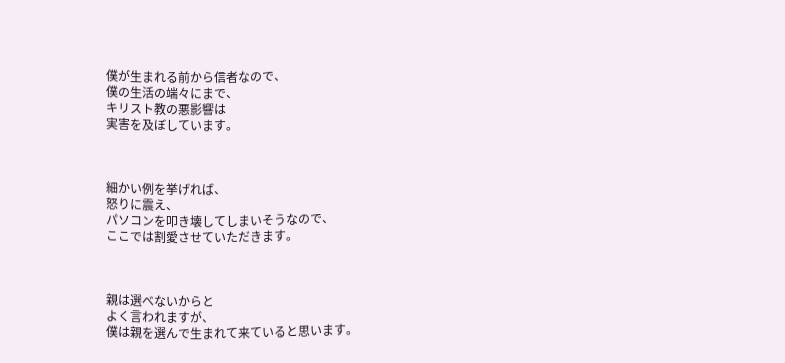僕が生まれる前から信者なので、
僕の生活の端々にまで、
キリスト教の悪影響は
実害を及ぼしています。



細かい例を挙げれば、
怒りに震え、
パソコンを叩き壊してしまいそうなので、
ここでは割愛させていただきます。



親は選べないからと
よく言われますが、
僕は親を選んで生まれて来ていると思います。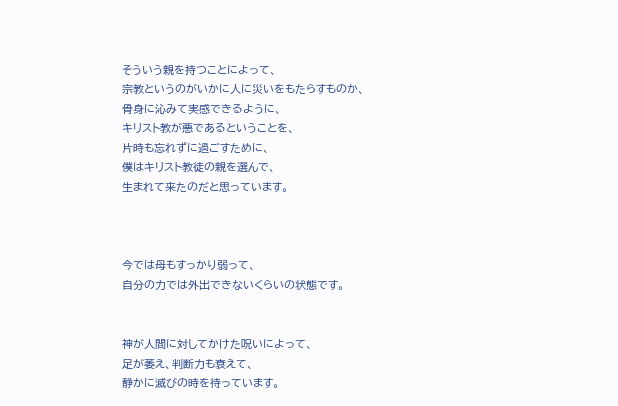そういう親を持つことによって、
宗教というのがいかに人に災いをもたらすものか、
骨身に沁みて実感できるように、
キリスト教が悪であるということを、
片時も忘れずに過ごすために、
僕はキリスト教徒の親を選んで、
生まれて来たのだと思っています。



今では母もすっかり弱って、
自分の力では外出できないくらいの状態です。


神が人間に対してかけた呪いによって、
足が萎え、判断力も衰えて、
静かに滅びの時を待っています。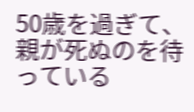50歳を過ぎて、親が死ぬのを待っている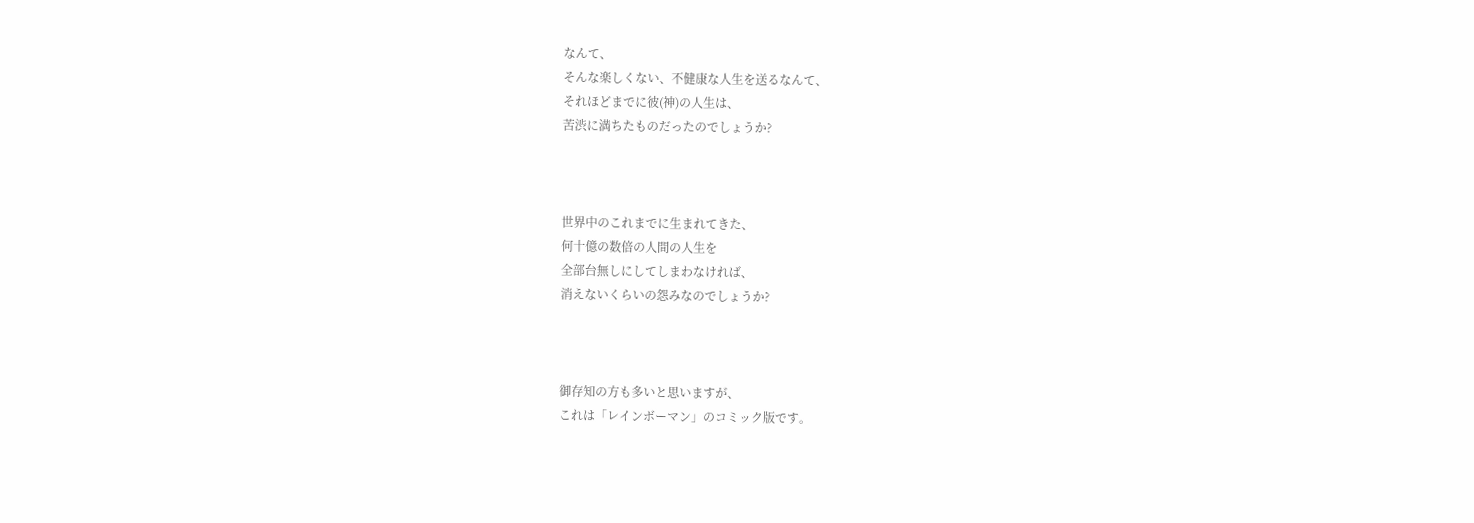なんて、
そんな楽しくない、不健康な人生を送るなんて、
それほどまでに彼(神)の人生は、
苦渋に満ちたものだったのでしょうか?



世界中のこれまでに生まれてきた、
何十億の数倍の人間の人生を
全部台無しにしてしまわなければ、
消えないくらいの怨みなのでしょうか?



御存知の方も多いと思いますが、
これは「レインボーマン」のコミック版です。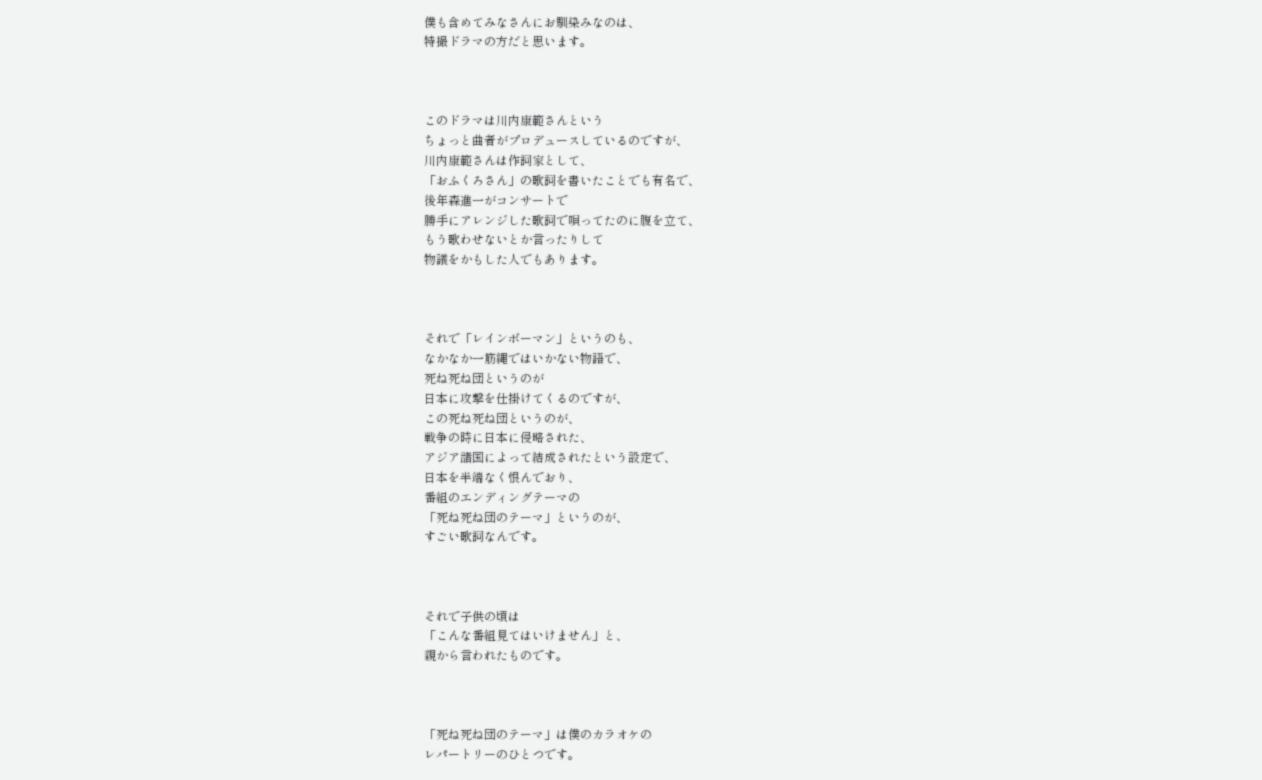僕も含めてみなさんにお馴染みなのは、
特撮ドラマの方だと思います。



このドラマは川内康範さんという
ちょっと曲者がプロデュースしているのですが、
川内康範さんは作詞家として、
「おふくろさん」の歌詞を書いたことでも有名で、
後年森進一がコンサートで
勝手にアレンジした歌詞で唄ってたのに腹を立て、
もう歌わせないとか言ったりして
物議をかもした人でもあります。



それで「レインボーマン」というのも、
なかなか一筋縄ではいかない物語で、
死ね死ね団というのが
日本に攻撃を仕掛けてくるのですが、
この死ね死ね団というのが、
戦争の時に日本に侵略された、
アジア諸国によって結成されたという設定で、
日本を半端なく恨んでおり、
番組のエンディングテーマの
「死ね死ね団のテーマ」というのが、
すごい歌詞なんです。



それで子供の頃は
「こんな番組見てはいけません」と、
親から言われたものです。



「死ね死ね団のテーマ」は僕のカラオケの
レパートリーのひとつです。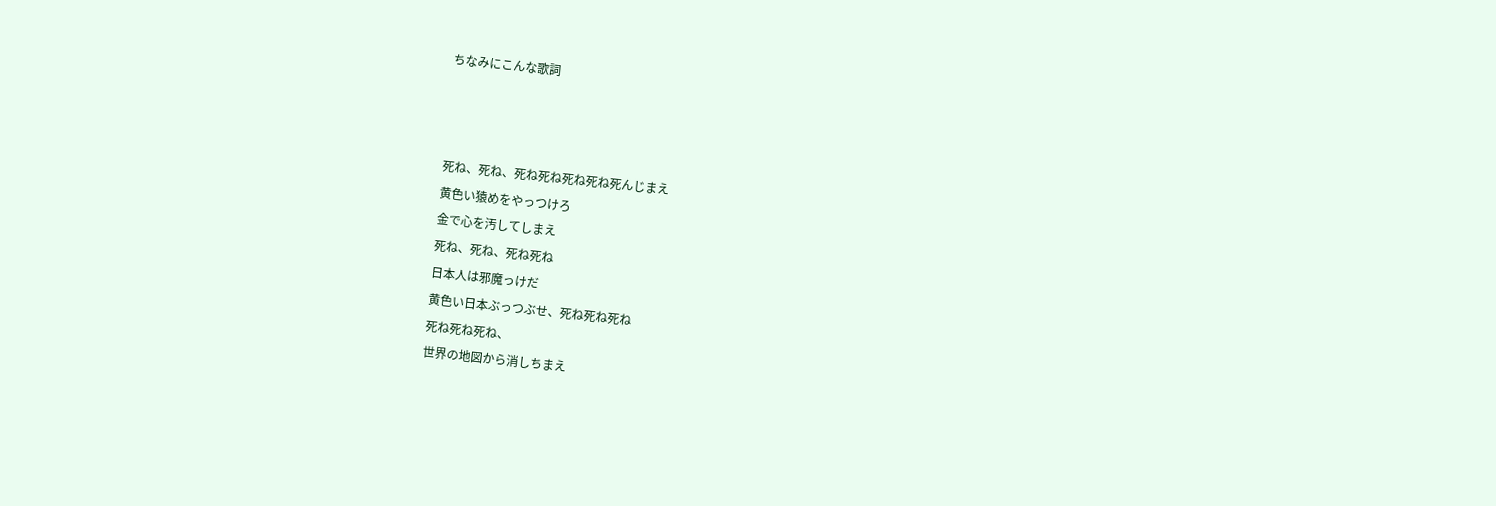ちなみにこんな歌詞



死ね、死ね、死ね死ね死ね死ね死んじまえ
黄色い猿めをやっつけろ
金で心を汚してしまえ
死ね、死ね、死ね死ね
日本人は邪魔っけだ
黄色い日本ぶっつぶせ、死ね死ね死ね
死ね死ね死ね、
世界の地図から消しちまえ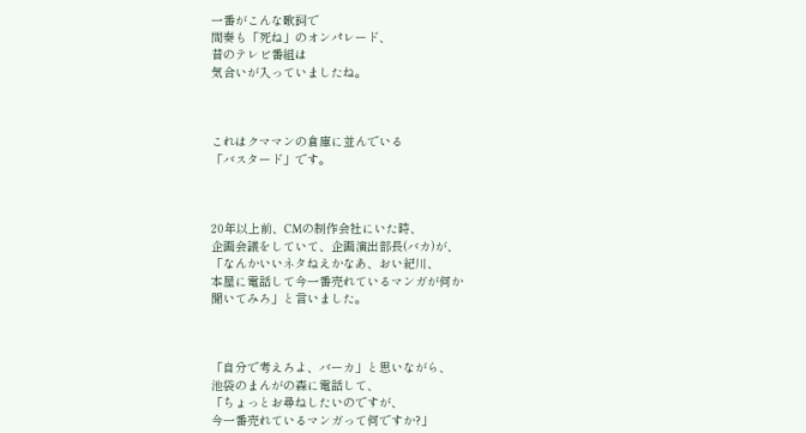一番がこんな歌詞で
間奏も「死ね」のオンパレード、
昔のテレビ番組は
気合いが入っていましたね。



これはクママンの倉庫に並んでいる
「バスタード」です。



20年以上前、CMの制作会社にいた時、
企画会議をしていて、企画演出部長(バカ)が、
「なんかいいネタねえかなあ、おい紀川、
本屋に電話して今一番売れているマンガが何か
聞いてみろ」と言いました。



「自分で考えろよ、バーカ」と思いながら、
池袋のまんがの森に電話して、
「ちょっとお尋ねしたいのですが、
今一番売れているマンガって何ですか?」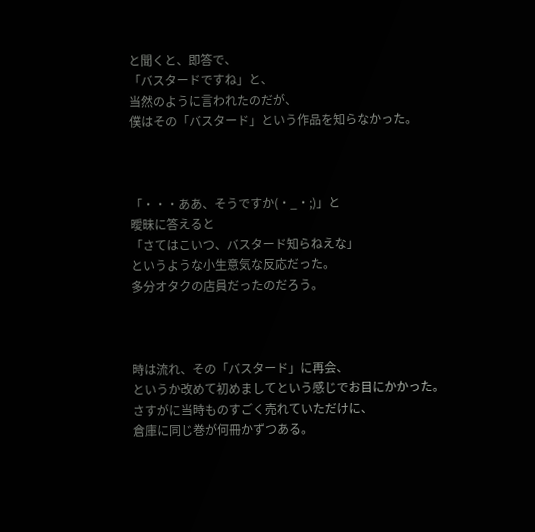と聞くと、即答で、
「バスタードですね」と、
当然のように言われたのだが、
僕はその「バスタード」という作品を知らなかった。



「・・・ああ、そうですか(・_・;)」と
曖昧に答えると
「さてはこいつ、バスタード知らねえな」
というような小生意気な反応だった。
多分オタクの店員だったのだろう。



時は流れ、その「バスタード」に再会、
というか改めて初めましてという感じでお目にかかった。
さすがに当時ものすごく売れていただけに、
倉庫に同じ巻が何冊かずつある。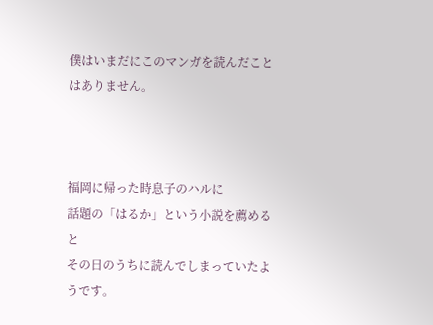僕はいまだにこのマンガを読んだことはありません。



福岡に帰った時息子のハルに
話題の「はるか」という小説を薦めると
その日のうちに読んでしまっていたようです。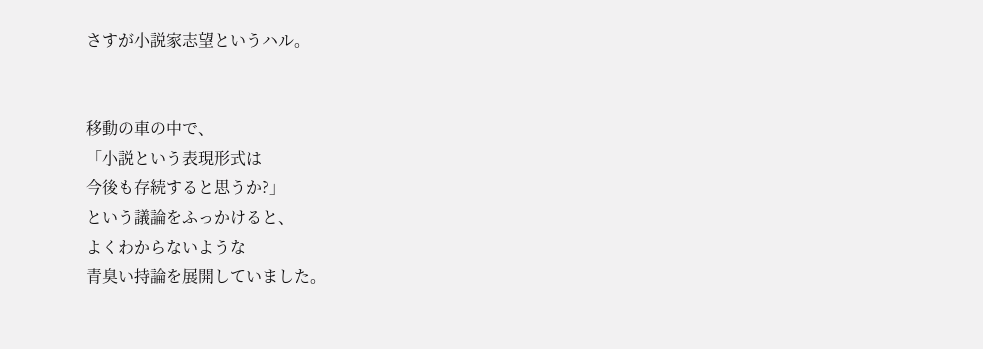さすが小説家志望というハル。


移動の車の中で、
「小説という表現形式は
今後も存続すると思うか?」
という議論をふっかけると、
よくわからないような
青臭い持論を展開していました。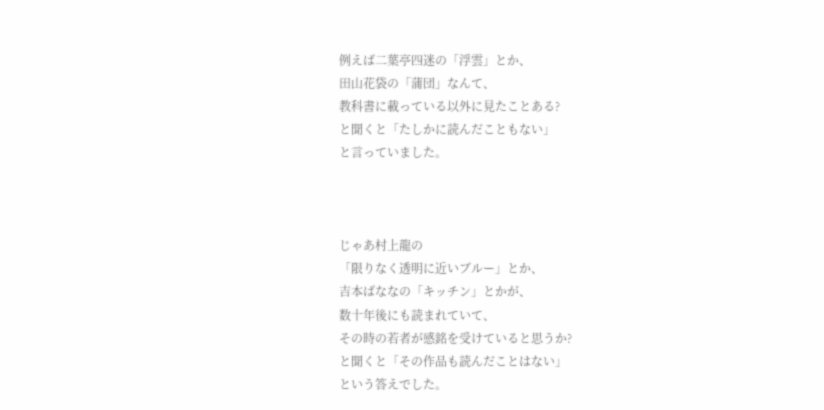例えば二葉亭四迷の「浮雲」とか、
田山花袋の「蒲団」なんて、
教科書に載っている以外に見たことある?
と聞くと「たしかに読んだこともない」
と言っていました。



じゃあ村上龍の
「限りなく透明に近いブルー」とか、
吉本ばななの「キッチン」とかが、
数十年後にも読まれていて、
その時の若者が感銘を受けていると思うか?
と聞くと「その作品も読んだことはない」
という答えでした。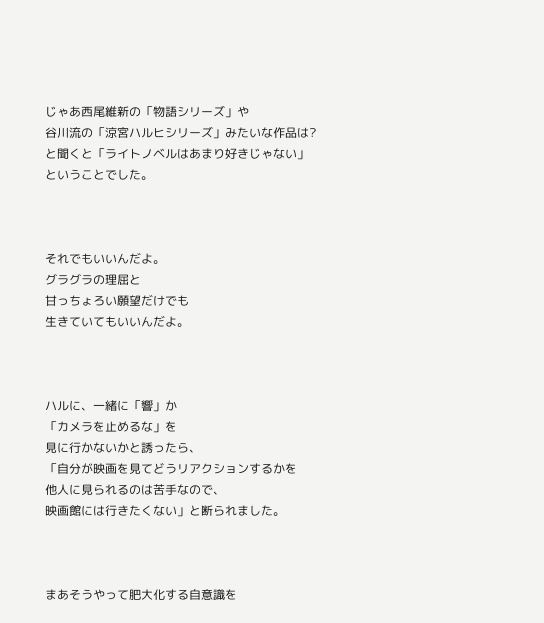じゃあ西尾維新の「物語シリーズ」や
谷川流の「涼宮ハルヒシリーズ」みたいな作品は?
と聞くと「ライトノベルはあまり好きじゃない」
ということでした。



それでもいいんだよ。
グラグラの理屈と
甘っちょろい願望だけでも
生きていてもいいんだよ。



ハルに、一緒に「響」か
「カメラを止めるな」を
見に行かないかと誘ったら、
「自分が映画を見てどうリアクションするかを
他人に見られるのは苦手なので、
映画館には行きたくない」と断られました。



まあそうやって肥大化する自意識を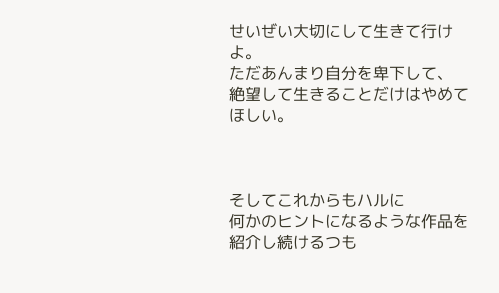せいぜい大切にして生きて行けよ。
ただあんまり自分を卑下して、
絶望して生きることだけはやめてほしい。



そしてこれからもハルに
何かのヒントになるような作品を
紹介し続けるつも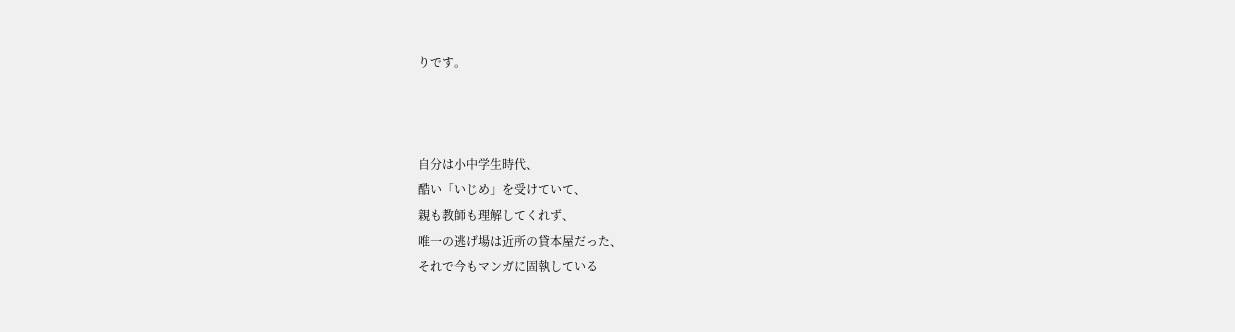りです。



自分は小中学生時代、
酷い「いじめ」を受けていて、
親も教師も理解してくれず、
唯一の逃げ場は近所の貸本屋だった、
それで今もマンガに固執している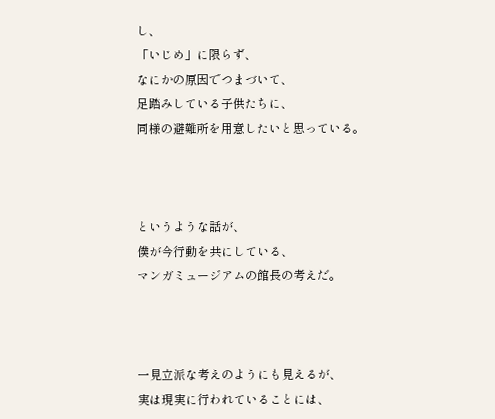し、
「いじめ」に限らず、
なにかの原因でつまづいて、
足踏みしている子供たちに、
同様の避難所を用意したいと思っている。



というような話が、
僕が今行動を共にしている、
マンガミュージアムの館長の考えだ。



一見立派な考えのようにも見えるが、
実は現実に行われていることには、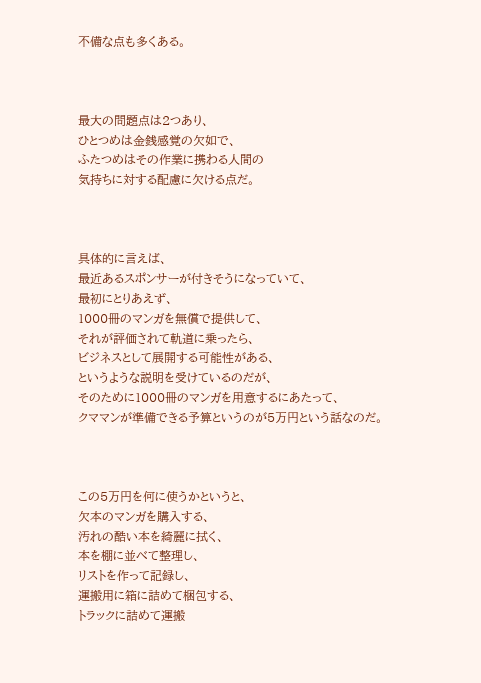不備な点も多くある。



最大の問題点は2つあり、
ひとつめは金銭感覚の欠如で、
ふたつめはその作業に携わる人間の
気持ちに対する配慮に欠ける点だ。



具体的に言えば、
最近あるスポンサーが付きそうになっていて、
最初にとりあえず、
1000冊のマンガを無償で提供して、
それが評価されて軌道に乗ったら、
ビジネスとして展開する可能性がある、
というような説明を受けているのだが、
そのために1000冊のマンガを用意するにあたって、
クママンが準備できる予算というのが5万円という話なのだ。



この5万円を何に使うかというと、
欠本のマンガを購入する、
汚れの酷い本を綺麗に拭く、
本を棚に並べて整理し、
リストを作って記録し、
運搬用に箱に詰めて梱包する、
トラックに詰めて運搬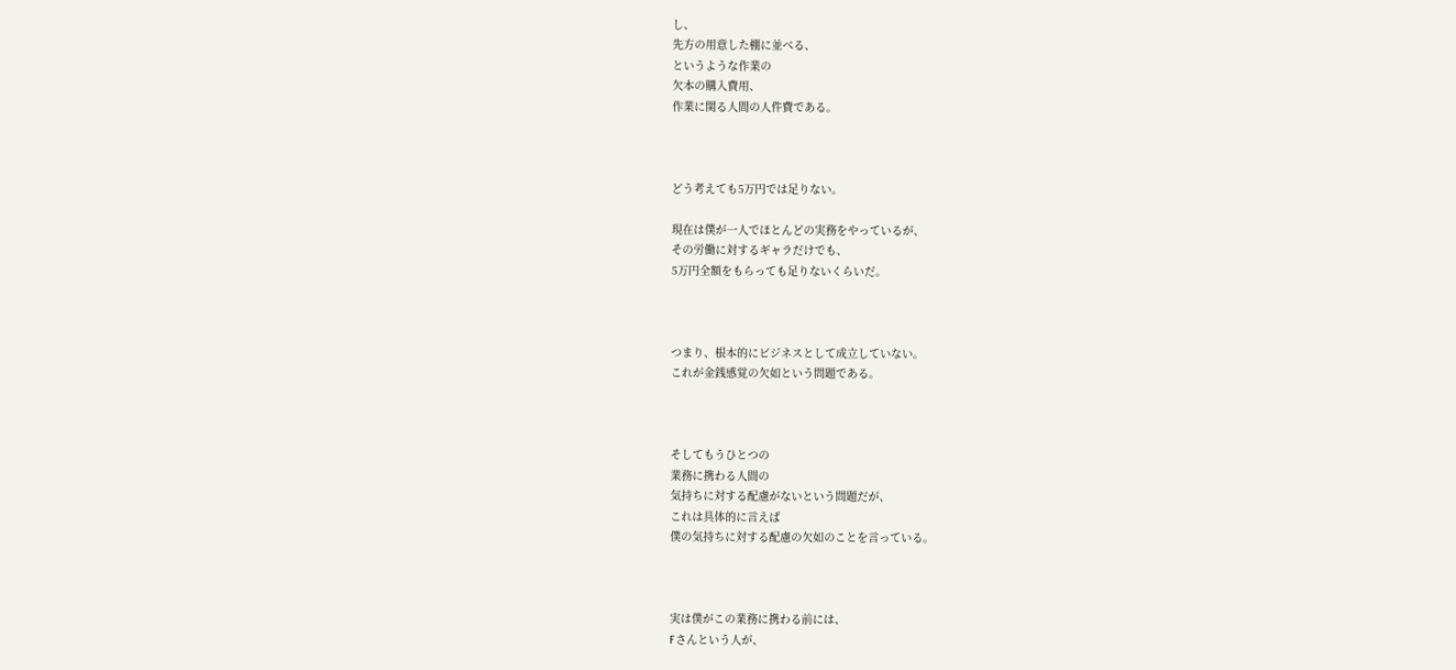し、
先方の用意した棚に並べる、
というような作業の
欠本の購入費用、
作業に関る人間の人件費である。



どう考えても5万円では足りない。

現在は僕が一人でほとんどの実務をやっているが、
その労働に対するギャラだけでも、
5万円全額をもらっても足りないくらいだ。



つまり、根本的にビジネスとして成立していない。
これが金銭感覚の欠如という問題である。



そしてもうひとつの
業務に携わる人間の
気持ちに対する配慮がないという問題だが、
これは具体的に言えば
僕の気持ちに対する配慮の欠如のことを言っている。



実は僕がこの業務に携わる前には、
Fさんという人が、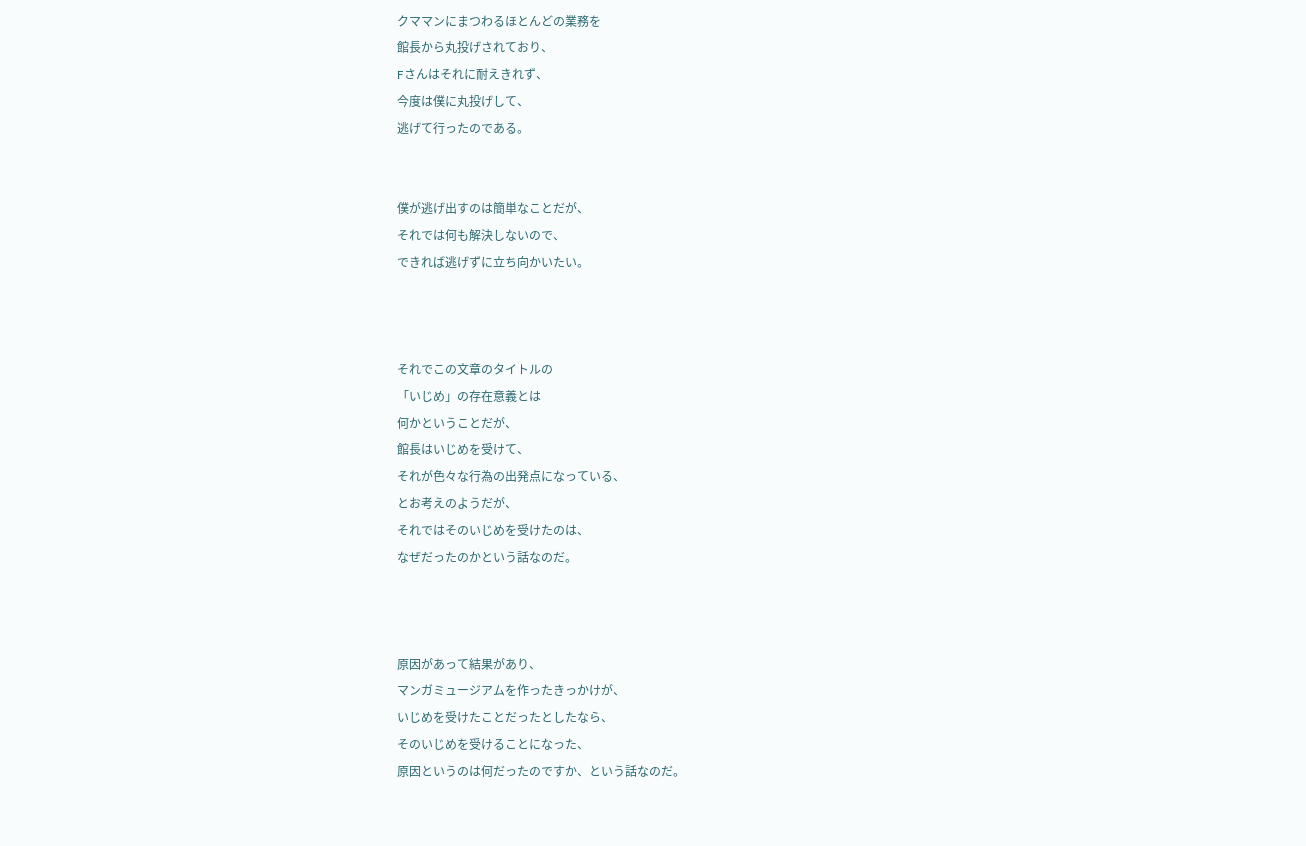クママンにまつわるほとんどの業務を
館長から丸投げされており、
Fさんはそれに耐えきれず、
今度は僕に丸投げして、
逃げて行ったのである。


僕が逃げ出すのは簡単なことだが、
それでは何も解決しないので、
できれば逃げずに立ち向かいたい。



それでこの文章のタイトルの
「いじめ」の存在意義とは
何かということだが、
館長はいじめを受けて、
それが色々な行為の出発点になっている、
とお考えのようだが、
それではそのいじめを受けたのは、
なぜだったのかという話なのだ。



原因があって結果があり、
マンガミュージアムを作ったきっかけが、
いじめを受けたことだったとしたなら、
そのいじめを受けることになった、
原因というのは何だったのですか、という話なのだ。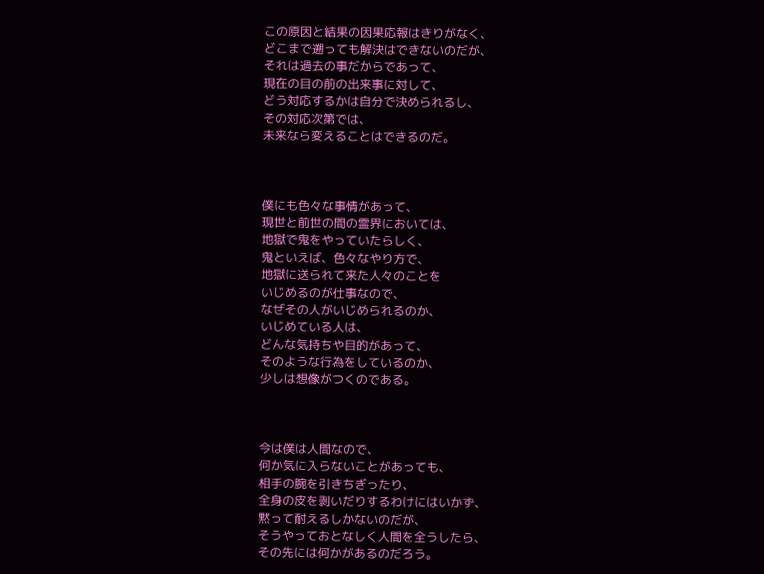この原因と結果の因果応報はきりがなく、
どこまで遡っても解決はできないのだが、
それは過去の事だからであって、
現在の目の前の出来事に対して、
どう対応するかは自分で決められるし、
その対応次第では、
未来なら変えることはできるのだ。



僕にも色々な事情があって、
現世と前世の間の霊界においては、
地獄で鬼をやっていたらしく、
鬼といえば、色々なやり方で、
地獄に送られて来た人々のことを
いじめるのが仕事なので、
なぜその人がいじめられるのか、
いじめている人は、
どんな気持ちや目的があって、
そのような行為をしているのか、
少しは想像がつくのである。



今は僕は人間なので、
何か気に入らないことがあっても、
相手の腕を引きちぎったり、
全身の皮を剥いだりするわけにはいかず、
黙って耐えるしかないのだが、
そうやっておとなしく人間を全うしたら、
その先には何かがあるのだろう。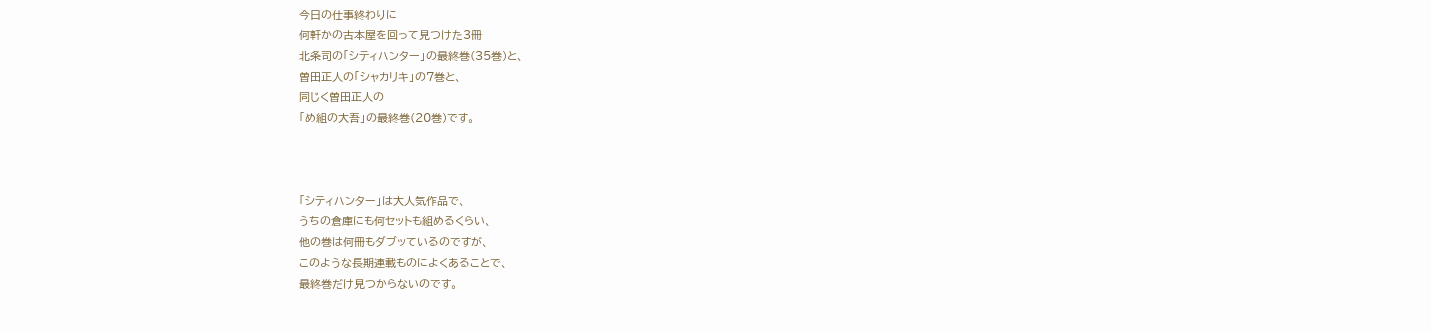今日の仕事終わりに
何軒かの古本屋を回って見つけた3冊
北条司の「シティハンター」の最終巻(35巻)と、
曽田正人の「シャカリキ」の7巻と、
同じく曽田正人の
「め組の大吾」の最終巻(20巻)です。



「シティハンター」は大人気作品で、
うちの倉庫にも何セットも組めるくらい、
他の巻は何冊もダブッているのですが、
このような長期連載ものによくあることで、
最終巻だけ見つからないのです。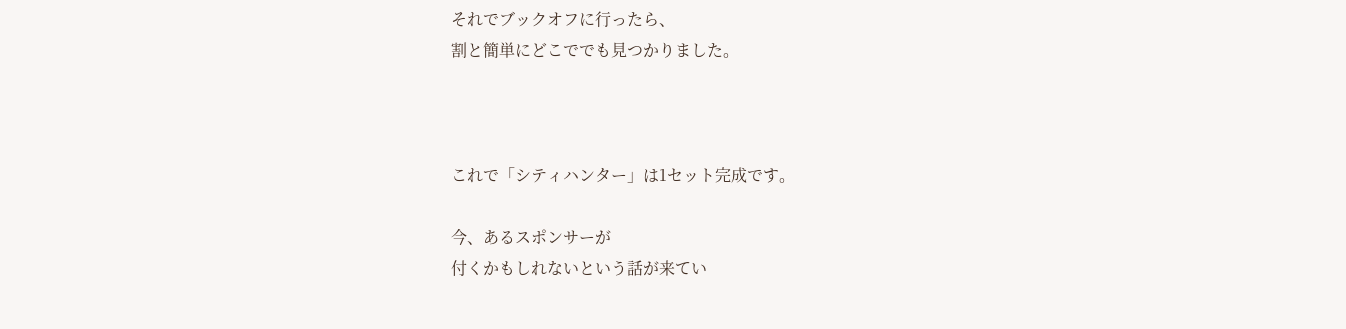それでブックオフに行ったら、
割と簡単にどこででも見つかりました。



これで「シティハンター」は1セット完成です。

今、あるスポンサーが
付くかもしれないという話が来てい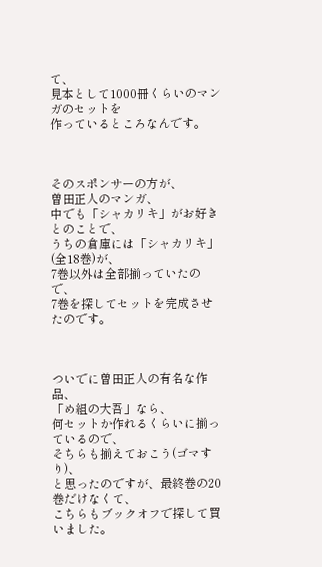て、
見本として1000冊くらいのマンガのセットを
作っているところなんです。



そのスポンサーの方が、
曽田正人のマンガ、
中でも「シャカリキ」がお好きとのことで、
うちの倉庫には「シャカリキ」(全18巻)が、
7巻以外は全部揃っていたので、
7巻を探してセットを完成させたのです。



ついでに曽田正人の有名な作品、
「め組の大吾」なら、
何セットか作れるくらいに揃っているので、
そちらも揃えておこう(ゴマすり)、
と思ったのですが、最終巻の20巻だけなくて、
こちらもブックオフで探して買いました。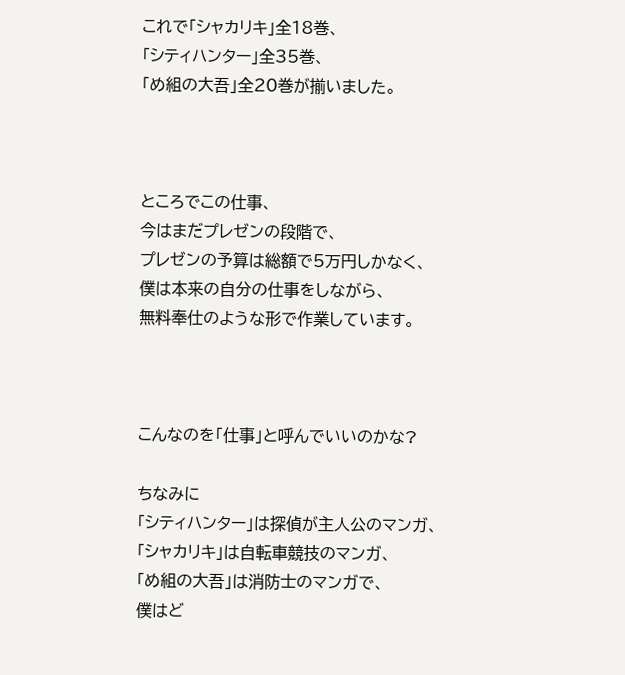これで「シャカリキ」全18巻、
「シティハンター」全35巻、
「め組の大吾」全20巻が揃いました。



ところでこの仕事、
今はまだプレゼンの段階で、
プレゼンの予算は総額で5万円しかなく、
僕は本来の自分の仕事をしながら、
無料奉仕のような形で作業しています。



こんなのを「仕事」と呼んでいいのかな?

ちなみに
「シティハンター」は探偵が主人公のマンガ、
「シャカリキ」は自転車競技のマンガ、
「め組の大吾」は消防士のマンガで、
僕はど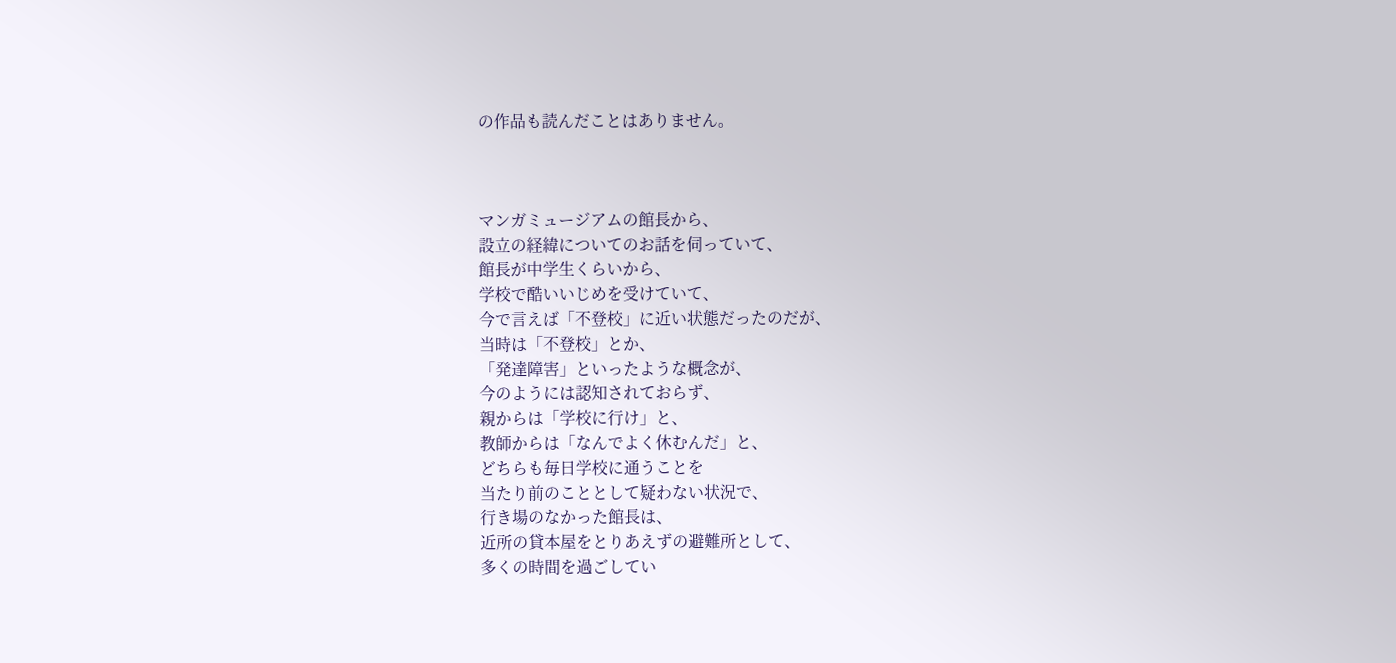の作品も読んだことはありません。



マンガミュージアムの館長から、
設立の経緯についてのお話を伺っていて、
館長が中学生くらいから、
学校で酷いいじめを受けていて、
今で言えば「不登校」に近い状態だったのだが、
当時は「不登校」とか、
「発達障害」といったような概念が、
今のようには認知されておらず、
親からは「学校に行け」と、
教師からは「なんでよく休むんだ」と、
どちらも毎日学校に通うことを
当たり前のこととして疑わない状況で、
行き場のなかった館長は、
近所の貸本屋をとりあえずの避難所として、
多くの時間を過ごしてい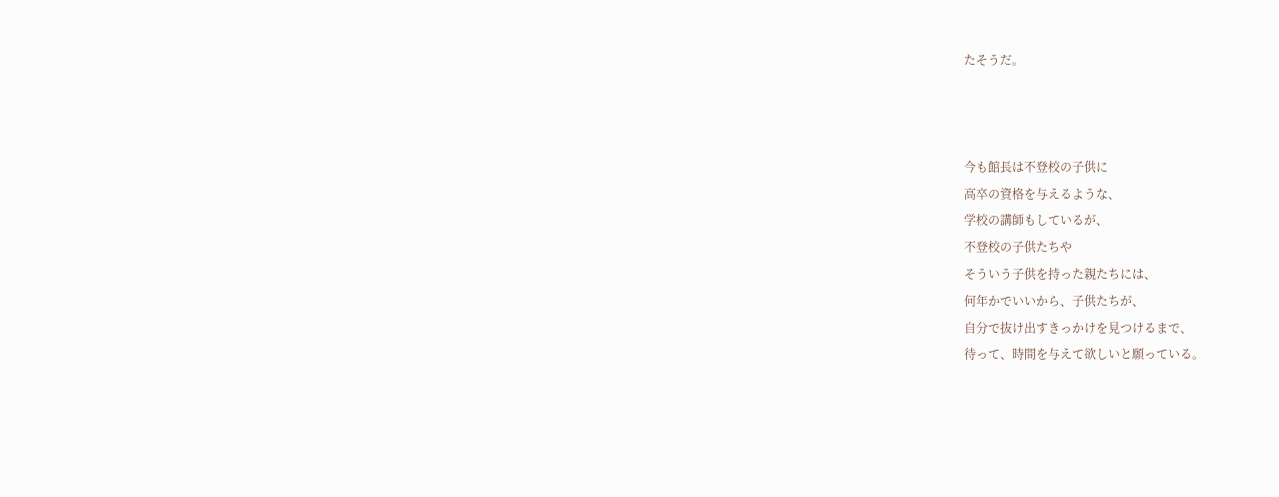たそうだ。



今も館長は不登校の子供に
高卒の資格を与えるような、
学校の講師もしているが、
不登校の子供たちや
そういう子供を持った親たちには、
何年かでいいから、子供たちが、
自分で抜け出すきっかけを見つけるまで、
待って、時間を与えて欲しいと願っている。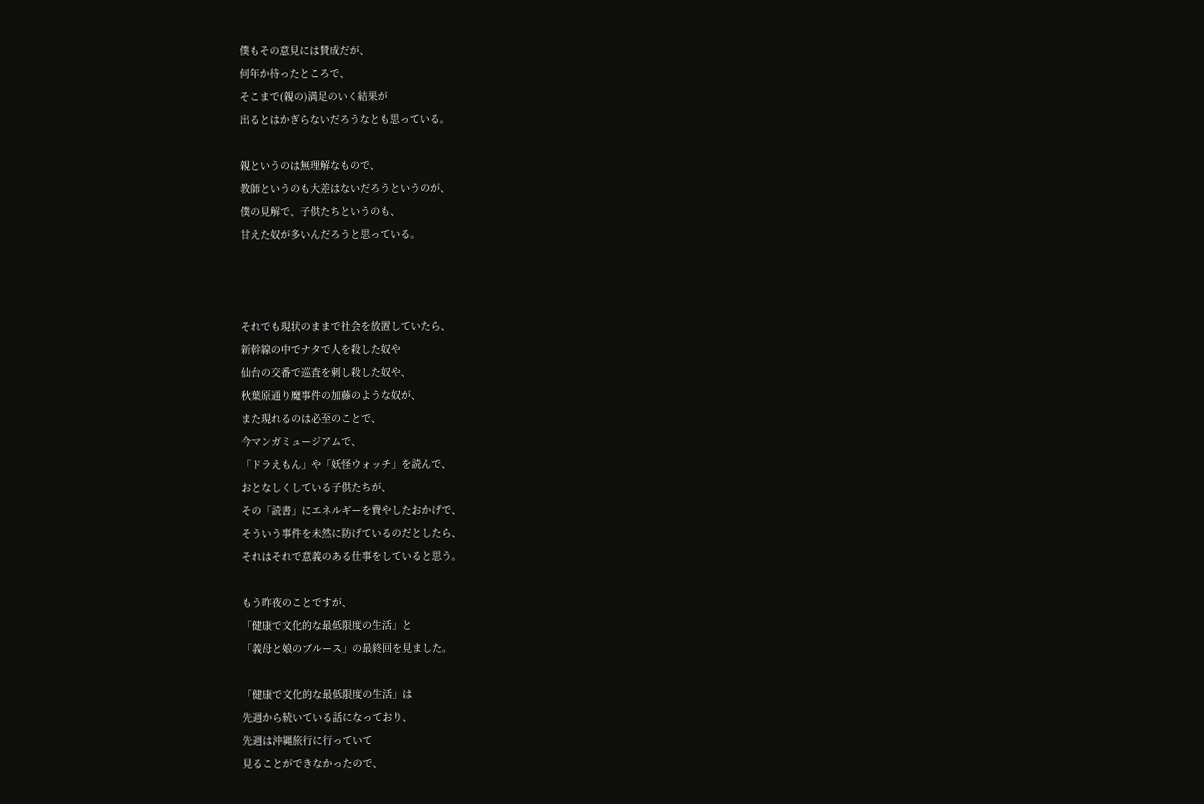僕もその意見には賛成だが、
何年か待ったところで、
そこまで(親の)満足のいく結果が
出るとはかぎらないだろうなとも思っている。

親というのは無理解なもので、
教師というのも大差はないだろうというのが、
僕の見解で、子供たちというのも、
甘えた奴が多いんだろうと思っている。



それでも現状のままで社会を放置していたら、
新幹線の中でナタで人を殺した奴や
仙台の交番で巡査を刺し殺した奴や、
秋葉原通り魔事件の加藤のような奴が、
また現れるのは必至のことで、
今マンガミュージアムで、
「ドラえもん」や「妖怪ウォッチ」を読んで、
おとなしくしている子供たちが、
その「読書」にエネルギーを費やしたおかげで、
そういう事件を未然に防げているのだとしたら、
それはそれで意義のある仕事をしていると思う。

もう昨夜のことですが、
「健康で文化的な最低限度の生活」と
「義母と娘のブルース」の最終回を見ました。

「健康で文化的な最低限度の生活」は
先週から続いている話になっており、
先週は沖縄旅行に行っていて
見ることができなかったので、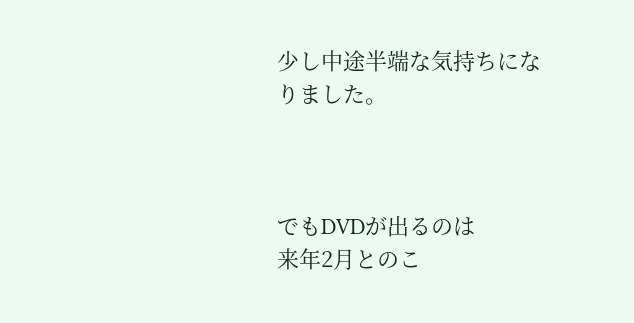少し中途半端な気持ちになりました。



でもDVDが出るのは
来年2月とのこ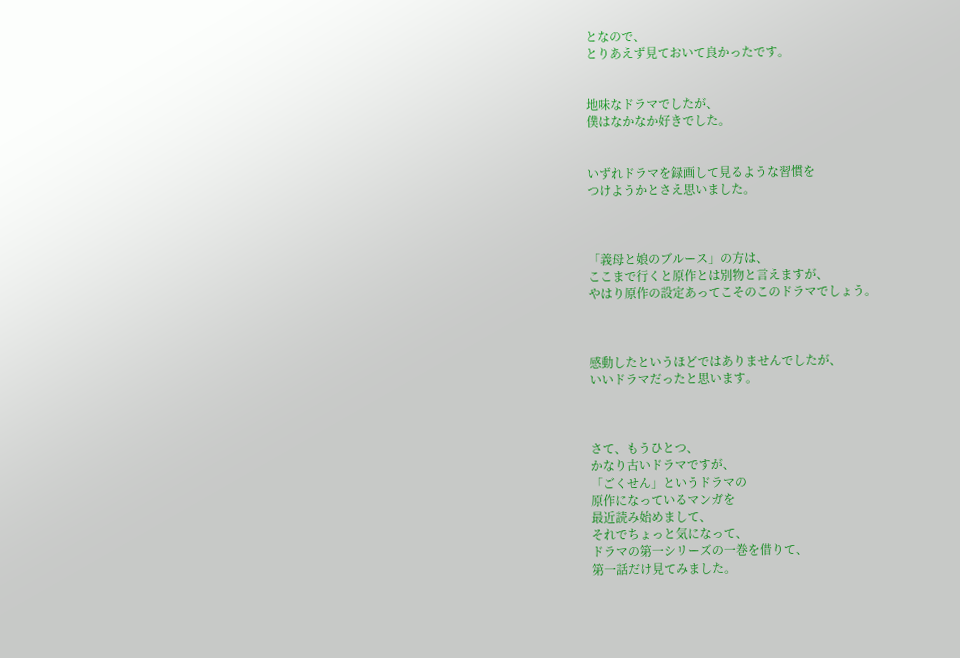となので、
とりあえず見ておいて良かったです。


地味なドラマでしたが、
僕はなかなか好きでした。


いずれドラマを録画して見るような習慣を
つけようかとさえ思いました。



「義母と娘のブルース」の方は、
ここまで行くと原作とは別物と言えますが、
やはり原作の設定あってこそのこのドラマでしょう。



感動したというほどではありませんでしたが、
いいドラマだったと思います。



さて、もうひとつ、
かなり古いドラマですが、
「ごくせん」というドラマの
原作になっているマンガを
最近読み始めまして、
それでちょっと気になって、
ドラマの第一シリーズの一巻を借りて、
第一話だけ見てみました。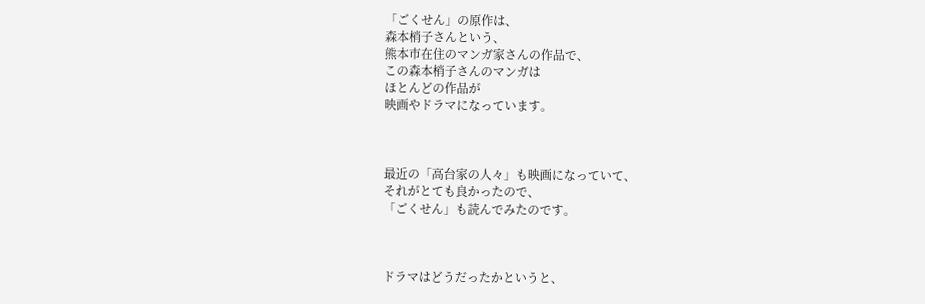「ごくせん」の原作は、
森本梢子さんという、
熊本市在住のマンガ家さんの作品で、
この森本梢子さんのマンガは
ほとんどの作品が
映画やドラマになっています。



最近の「高台家の人々」も映画になっていて、
それがとても良かったので、
「ごくせん」も読んでみたのです。



ドラマはどうだったかというと、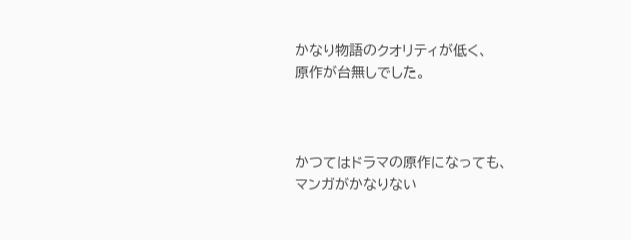かなり物語のクオリティが低く、
原作が台無しでした。



かつてはドラマの原作になっても、
マンガがかなりない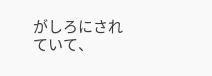がしろにされていて、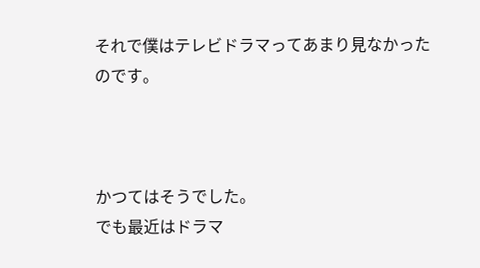それで僕はテレビドラマってあまり見なかったのです。



かつてはそうでした。
でも最近はドラマ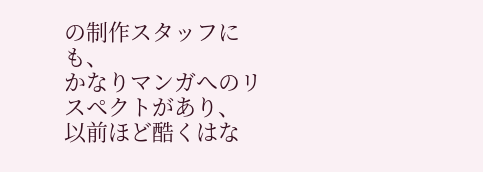の制作スタッフにも、
かなりマンガへのリスペクトがあり、
以前ほど酷くはな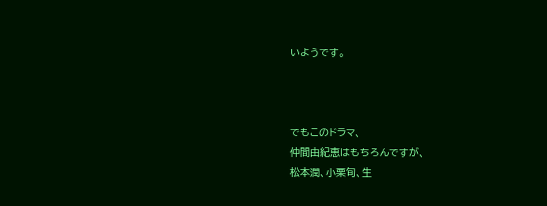いようです。



でもこのドラマ、
仲間由紀恵はもちろんですが、
松本潤、小栗旬、生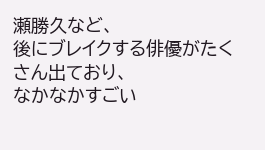瀬勝久など、
後にブレイクする俳優がたくさん出ており、
なかなかすごい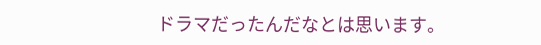ドラマだったんだなとは思います。